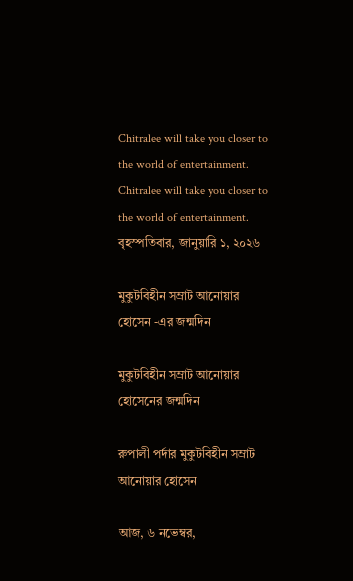Chitralee will take you closer to the world of entertainment.
Chitralee will take you closer to the world of entertainment.
বৃহস্পতিবার, জানুয়ারি ১, ২০২৬

মুকুটবিহীন সম্রাট আনোয়ার হোসেন -এর জন্মদিন

মুকুটবিহীন সম্রাট আনোয়ার হোসেনের জন্মদিন

রুপালী পর্দার মুকুটবিহীন সম্রাট আনোয়ার হোসেন

আজ, ৬ নভেম্বর,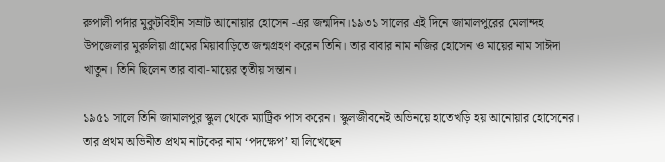রুপালী পর্দার মুকুটবিহীন সম্রাট আনোয়ার হোসেন -এর জন্মদিন।১৯৩১ সালের এই দিনে জামালপুরের মেলান্দহ উপজেলার মুরুলিয়া গ্রামের মিয়াবাড়িতে জন্মগ্রহণ করেন তিনি। তার বাবার নাম নজির হোসেন ও মায়ের নাম সাঈদা খাতুন। তিনি ছিলেন তার বাবা-মায়ের তৃতীয় সন্তান।

১৯৫১ সালে তিনি জামালপুর স্কুল থেকে ম্যাট্রিক পাস করেন। স্কুলজীবনেই অভিনয়ে হাতেখড়ি হয় আনোয়ার হোসেনের। তার প্রথম অভিনীত প্রথম নাটকের নাম ‘পদক্ষেপ’ যা লিখেছেন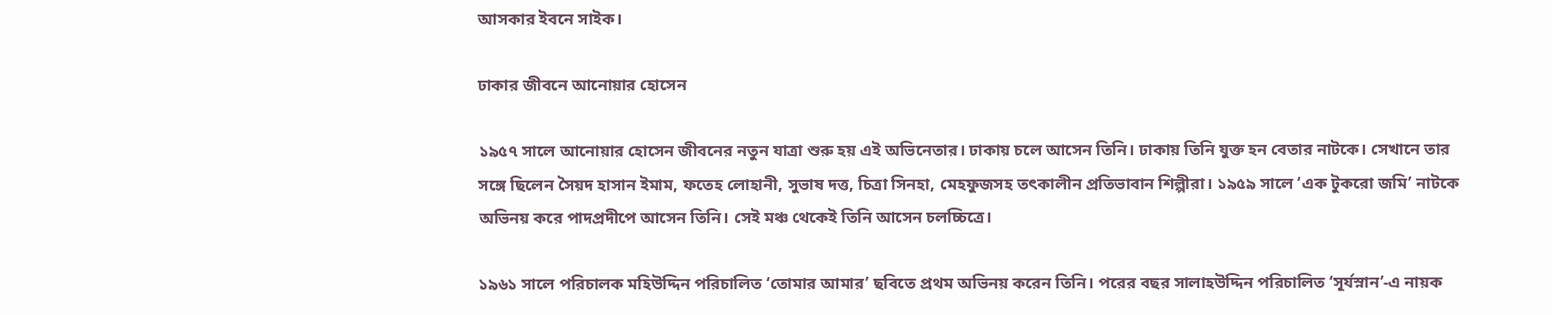আসকার ইবনে সাইক।

ঢাকার জীবনে আনোয়ার হোসেন

১৯৫৭ সালে আনোয়ার হোসেন জীবনের নতুন যাত্রা শুরু হয় এই অভিনেতার। ঢাকায় চলে আসেন তিনি। ঢাকায় তিনি যুক্ত হন বেতার নাটকে। সেখানে তার সঙ্গে ছিলেন সৈয়দ হাসান ইমাম, ফতেহ লোহানী, সুভাষ দত্ত, চিত্রা সিনহা, মেহফুজসহ তৎকালীন প্রতিভাবান শিল্পীরা। ১৯৫৯ সালে ‘এক টুকরো জমি’ নাটকে অভিনয় করে পাদপ্রদীপে আসেন তিনি। সেই মঞ্চ থেকেই তিনি আসেন চলচ্চিত্রে।

১৯৬১ সালে পরিচালক মহিউদ্দিন পরিচালিত ‘তোমার আমার’ ছবিতে প্রথম অভিনয় করেন তিনি। পরের বছর সালাহউদ্দিন পরিচালিত ‘সূর্যস্নান’-এ নায়ক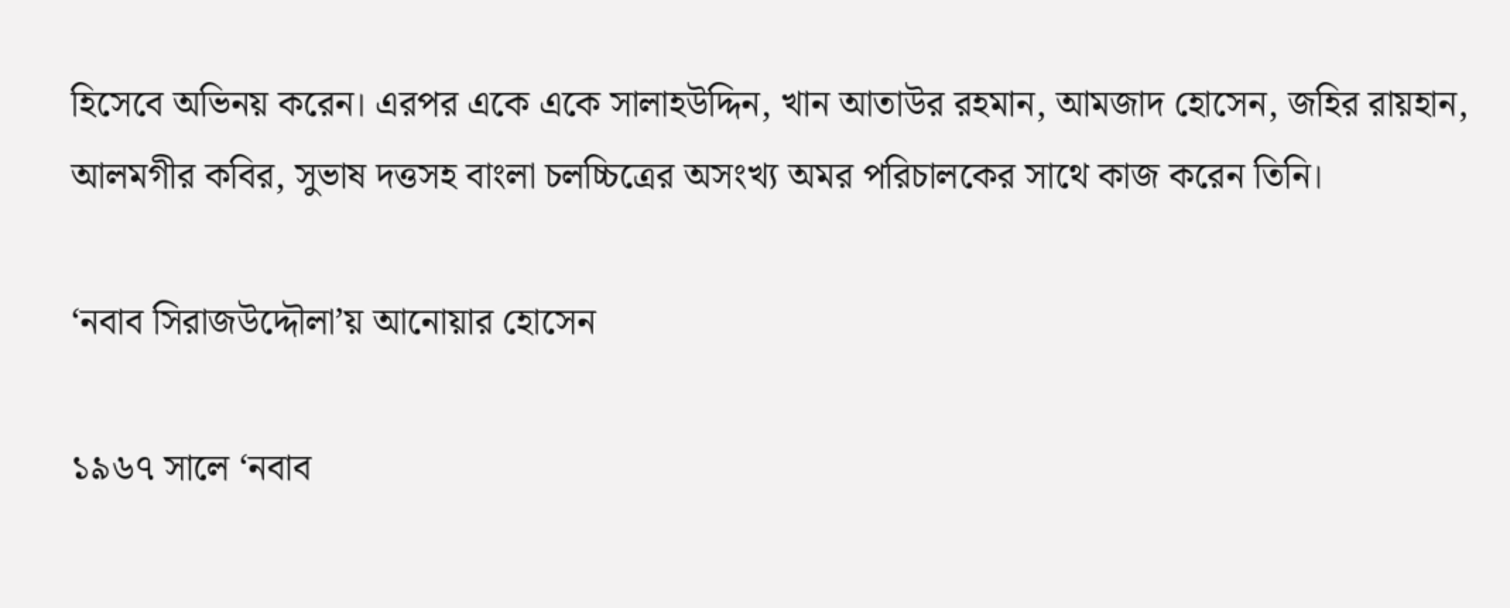হিসেবে অভিনয় করেন। এরপর একে একে সালাহউদ্দিন, খান আতাউর রহমান, আমজাদ হোসেন, জহির রায়হান, আলমগীর কবির, সুভাষ দত্তসহ বাংলা চলচ্চিত্রের অসংখ্য অমর পরিচালকের সাথে কাজ করেন তিনি।

‘নবাব সিরাজউদ্দৌলা’য় আনোয়ার হোসেন

১৯৬৭ সালে ‘নবাব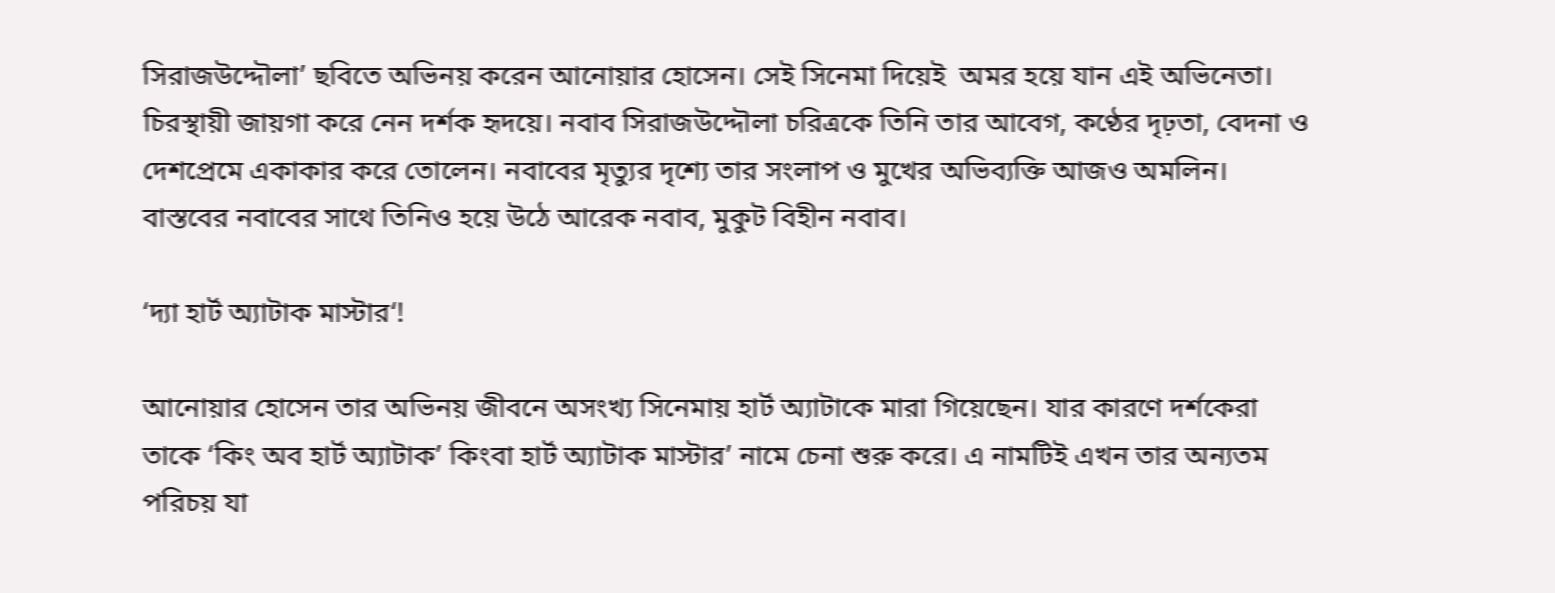সিরাজউদ্দৌলা’ ছবিতে অভিনয় করেন আনোয়ার হোসেন। সেই সিনেমা দিয়েই  অমর হয়ে যান এই অভিনেতা। চিরস্থায়ী জায়গা করে নেন দর্শক হৃদয়ে। নবাব সিরাজউদ্দৌলা চরিত্রকে তিনি তার আবেগ, কণ্ঠের দৃঢ়তা, বেদনা ও দেশপ্রেমে একাকার করে তোলেন। নবাবের মৃত্যুর দৃশ্যে তার সংলাপ ও মুখের অভিব্যক্তি আজও অমলিন। বাস্তবের নবাবের সাথে তিনিও হয়ে উঠে আরেক নবাব, মুকুট বিহীন নবাব।

‘দ্যা হার্ট অ্যাটাক মাস্টার‘!

আনোয়ার হোসেন তার অভিনয় জীবনে অসংখ্য সিনেমায় হার্ট অ্যাটাকে মারা গিয়েছেন। যার কারণে দর্শকেরা তাকে ‘কিং অব হার্ট অ্যাটাক’ কিংবা হার্ট অ্যাটাক মাস্টার’ নামে চেনা শুরু করে। এ নামটিই এখন তার অন্যতম পরিচয় যা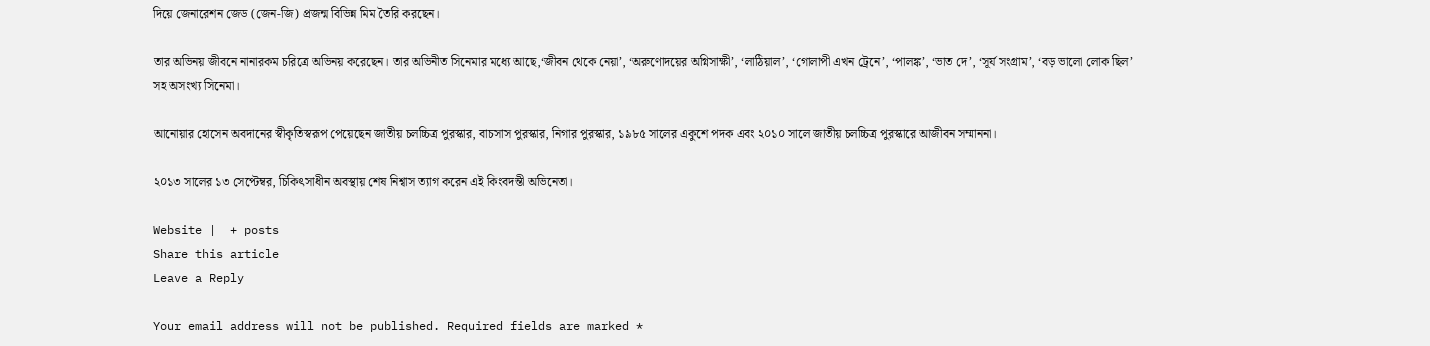দিয়ে জেনারেশন জেড (জেন-জি) প্রজন্ম বিভিন্ন মিম তৈরি করছেন।

তার অভিনয় জীবনে নানারকম চরিত্রে অভিনয় করেছেন। তার অভিনীত সিনেমার মধ্যে আছে,‘জীবন থেকে নেয়া’, ‘অরুণোদয়ের অগ্নিসাক্ষী’, ‘লাঠিয়াল’, ‘গোলাপী এখন ট্রেনে’, ‘পালঙ্ক’, ‘ভাত দে’, ‘সূর্য সংগ্রাম’, ‘বড় ভালো লোক ছিল’ সহ অসংখ্য সিনেমা।

আনোয়ার হোসেন অবদানের স্বীকৃতিস্বরূপ পেয়েছেন জাতীয় চলচ্চিত্র পুরস্কার, বাচসাস পুরস্কার, নিগার পুরস্কার, ১৯৮৫ সালের একুশে পদক এবং ২০১০ সালে জাতীয় চলচ্চিত্র পুরস্কারে আজীবন সম্মাননা।

২০১৩ সালের ১৩ সেপ্টেম্বর, চিকিৎসাধীন অবস্থায় শেষ নিশ্বাস ত্যাগ করেন এই কিংবদন্তী অভিনেতা।

Website |  + posts
Share this article
Leave a Reply

Your email address will not be published. Required fields are marked *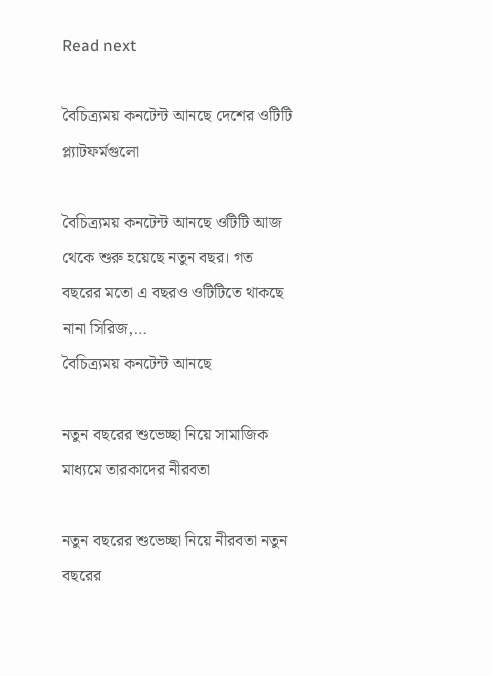Read next

বৈচিত্র্যময় কনটেন্ট আনছে দেশের ওটিটি প্ল্যাটফর্মগুলো

বৈচিত্র্যময় কনটেন্ট আনছে ওটিটি আজ থেকে শুরু হয়েছে নতুন বছর। গত বছরের মতো এ বছরও ওটিটিতে থাকছে নানা সিরিজ,…
বৈচিত্র্যময় কনটেন্ট আনছে

নতুন বছরের শুভেচ্ছা নিয়ে সামাজিক মাধ্যমে তারকাদের নীরবতা

নতুন বছরের শুভেচ্ছা নিয়ে নীরবতা নতুন বছরের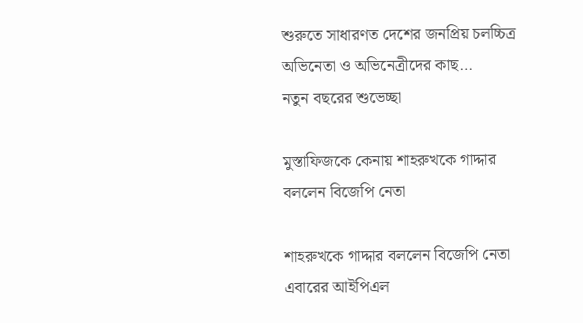শুরুতে সাধারণত দেশের জনপ্রিয় চলচ্চিত্র অভিনেতা ও অভিনেত্রীদের কাছ…
নতুন বছরের শুভেচ্ছা

মুস্তাফিজকে কেনায় শাহরুখকে গাদ্দার বললেন বিজেপি নেতা

শাহরুখকে গাদ্দার বললেন বিজেপি নেতা এবারের আইপিএল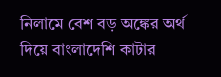নিলামে বেশ বড় অঙ্কের অর্থ দিয়ে বাংলাদেশি কাটার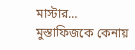মাস্টার…
মুস্তাফিজকে কেনায়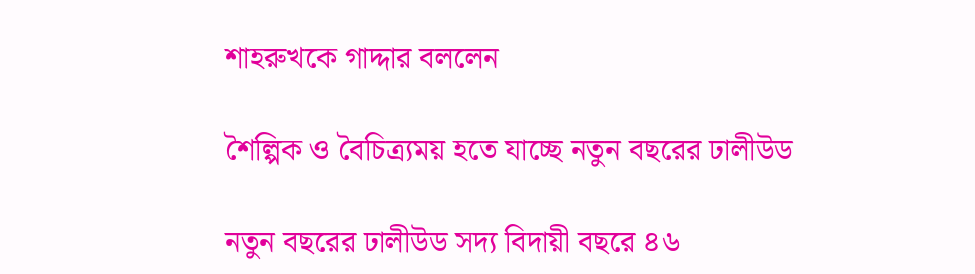শাহরুখকে গাদ্দার বললেন

শৈল্পিক ও বৈচিত্র্যময় হতে যাচ্ছে নতুন বছরের ঢালীউড

নতুন বছরের ঢালীউড সদ্য বিদায়ী বছরে ৪৬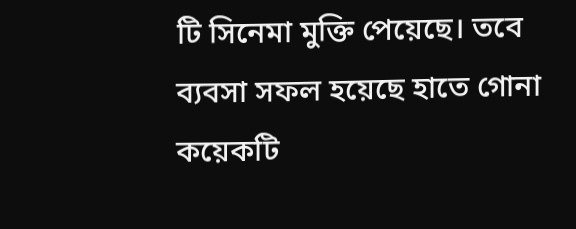টি সিনেমা মুক্তি পেয়েছে। তবে ব্যবসা সফল হয়েছে হাতে গোনা কয়েকটি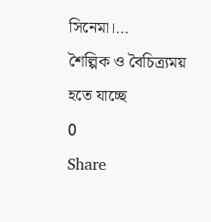সিনেমা।…
শৈল্পিক ও বৈচিত্র্যময় হতে যাচ্ছে
0
Share